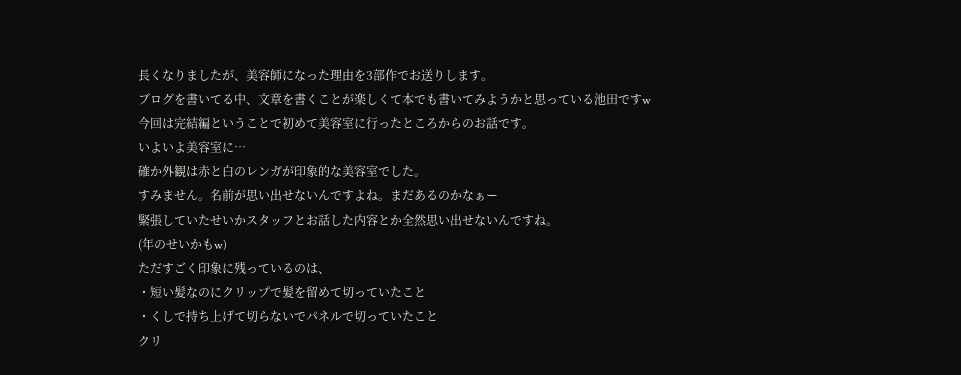長くなりましたが、美容師になった理由を3部作でお送りします。
ブログを書いてる中、文章を書くことが楽しくて本でも書いてみようかと思っている池田ですw
今回は完結編ということで初めて美容室に行ったところからのお話です。
いよいよ美容室に…
確か外観は赤と白のレンガが印象的な美容室でした。
すみません。名前が思い出せないんですよね。まだあるのかなぁー
緊張していたせいかスタッフとお話した内容とか全然思い出せないんですね。
(年のせいかもw)
ただすごく印象に残っているのは、
・短い髪なのにクリップで髪を留めて切っていたこと
・くしで持ち上げて切らないでパネルで切っていたこと
クリ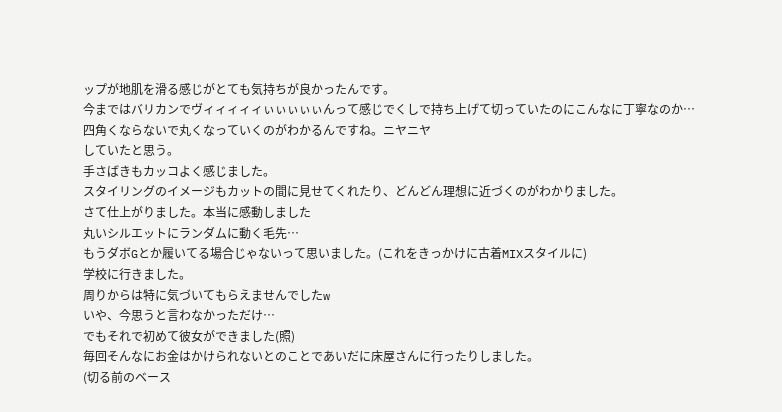ップが地肌を滑る感じがとても気持ちが良かったんです。
今まではバリカンでヴィィィィィぃぃぃぃぃんって感じでくしで持ち上げて切っていたのにこんなに丁寧なのか…
四角くならないで丸くなっていくのがわかるんですね。ニヤニヤ
していたと思う。
手さばきもカッコよく感じました。
スタイリングのイメージもカットの間に見せてくれたり、どんどん理想に近づくのがわかりました。
さて仕上がりました。本当に感動しました
丸いシルエットにランダムに動く毛先…
もうダボGとか履いてる場合じゃないって思いました。(これをきっかけに古着MIXスタイルに)
学校に行きました。
周りからは特に気づいてもらえませんでしたw
いや、今思うと言わなかっただけ…
でもそれで初めて彼女ができました(照)
毎回そんなにお金はかけられないとのことであいだに床屋さんに行ったりしました。
(切る前のベース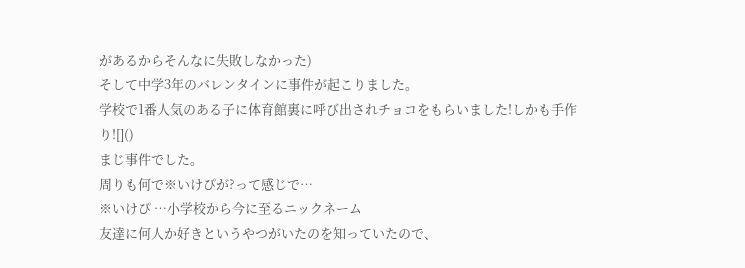があるからそんなに失敗しなかった)
そして中学3年のバレンタインに事件が起こりました。
学校で1番人気のある子に体育館裏に呼び出されチョコをもらいました!しかも手作り![]()
まじ事件でした。
周りも何で※いけぴが?って感じで…
※いけぴ …小学校から今に至るニックネーム
友達に何人か好きというやつがいたのを知っていたので、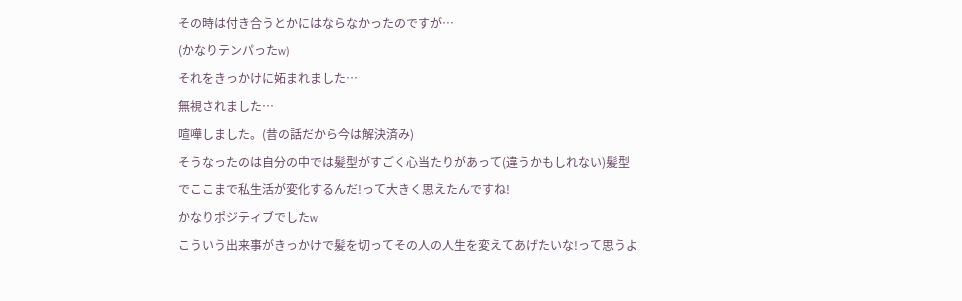その時は付き合うとかにはならなかったのですが…
(かなりテンパったw)
それをきっかけに妬まれました…
無視されました…
喧嘩しました。(昔の話だから今は解決済み)
そうなったのは自分の中では髪型がすごく心当たりがあって(違うかもしれない)髪型でここまで私生活が変化するんだ!って大きく思えたんですね!
かなりポジティブでしたw
こういう出来事がきっかけで髪を切ってその人の人生を変えてあげたいな!って思うよ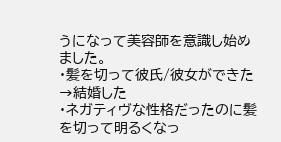うになって美容師を意識し始めました。
・髪を切って彼氏/彼女ができた→結婚した
・ネガティヴな性格だったのに髪を切って明るくなっ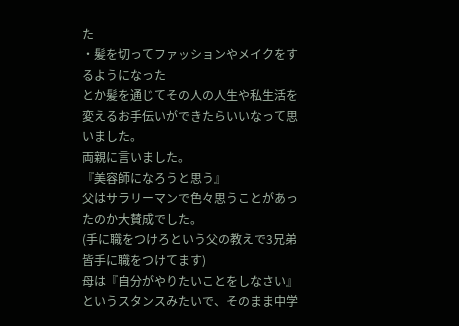た
・髪を切ってファッションやメイクをするようになった
とか髪を通じてその人の人生や私生活を変えるお手伝いができたらいいなって思いました。
両親に言いました。
『美容師になろうと思う』
父はサラリーマンで色々思うことがあったのか大賛成でした。
(手に職をつけろという父の教えで3兄弟皆手に職をつけてます)
母は『自分がやりたいことをしなさい』というスタンスみたいで、そのまま中学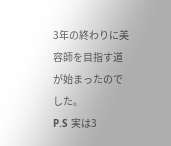3年の終わりに美容師を目指す道が始まったのでした。
P.S 実は3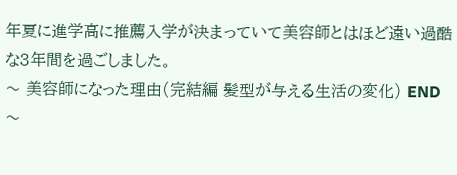年夏に進学高に推薦入学が決まっていて美容師とはほど遠い過酷な3年間を過ごしました。
〜 美容師になった理由(完結編 髪型が与える生活の変化) END〜